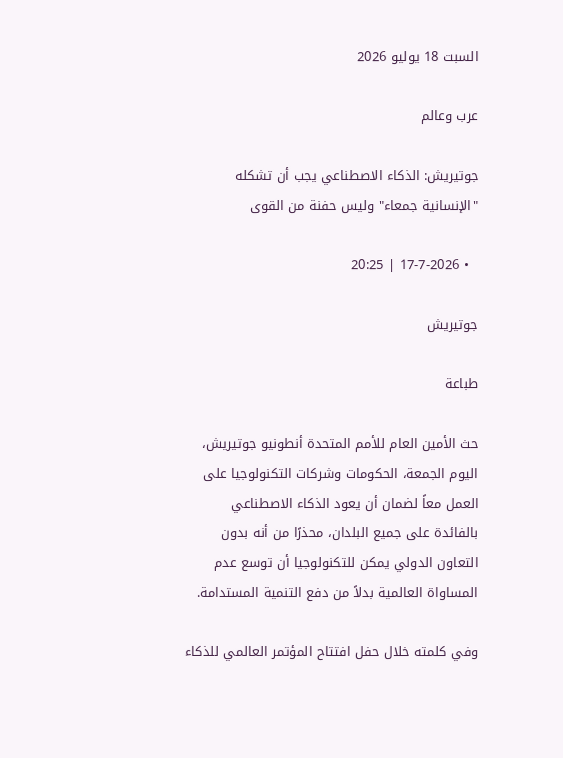السبت 18 يوليو 2026

عرب وعالم

جوتيريش: الذكاء الاصطناعي يجب أن تشكله "الإنسانية جمعاء" وليس حفنة من القوى

  • 17-7-2026 | 20:25

جوتيريش

طباعة

حث الأمين العام للأمم المتحدة أنطونيو جوتيريش، اليوم الجمعة، الحكومات وشركات التكنولوجيا على العمل معاً لضمان أن يعود الذكاء الاصطناعي بالفائدة على جميع البلدان، محذرًا من أنه بدون التعاون الدولي يمكن للتكنولوجيا أن توسع عدم المساواة العالمية بدلاً من دفع التنمية المستدامة.

وفي كلمته خلال حفل افتتاح المؤتمر العالمي للذكاء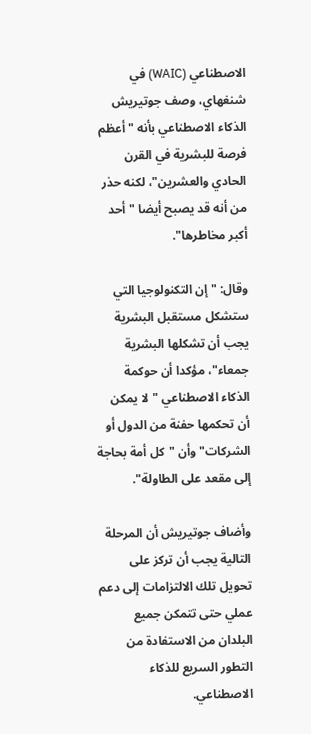الاصطناعي (WAIC) في شنغهاي، وصف جوتيريش الذكاء الاصطناعي بأنه "أعظم فرصة للبشرية في القرن الحادي والعشرين"، لكنه حذر من أنه قد يصبح أيضا "أحد أكبر مخاطرها".

وقال: "إن التكنولوجيا التي ستشكل مستقبل البشرية يجب أن تشكلها البشرية جمعاء"، مؤكدا أن حوكمة الذكاء الاصطناعي "لا يمكن أن تحكمها حفنة من الدول أو الشركات" وأن "كل أمة بحاجة إلى مقعد على الطاولة".

وأضاف جوتيريش أن المرحلة التالية يجب أن تركز على تحويل تلك الالتزامات إلى دعم عملي حتى تتمكن جميع البلدان من الاستفادة من التطور السريع للذكاء الاصطناعي.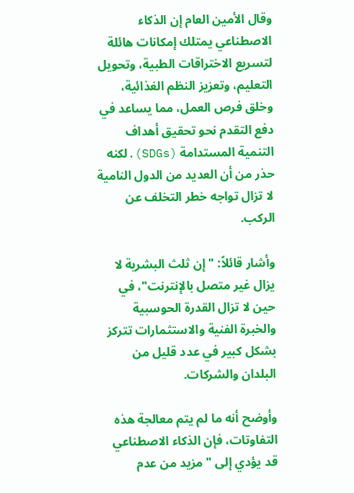وقال الأمين العام إن الذكاء الاصطناعي يمتلك إمكانات هائلة لتسريع الاختراقات الطبية، وتحويل التعليم، وتعزيز النظم الغذائية، وخلق فرص العمل، مما يساعد في دفع التقدم نحو تحقيق أهداف التنمية المستدامة (SDGs).لكنه حذر من أن العديد من الدول النامية لا تزال تواجه خطر التخلف عن الركب.

وأشار قائلاً: "إن ثلث البشرية لا يزال غير متصل بالإنترنت"، في حين لا تزال القدرة الحوسبية والخبرة الفنية والاستثمارات تتركز بشكل كبير في عدد قليل من البلدان والشركات.

وأوضح أنه ما لم يتم معالجة هذه التفاوتات، فإن الذكاء الاصطناعي قد يؤدي إلى "مزيد من عدم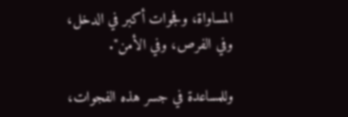المساواة، وفجوات أكبر في الدخل، وفي الفرص، وفي الأمن".

وللمساعدة في جسر هذه الفجوات،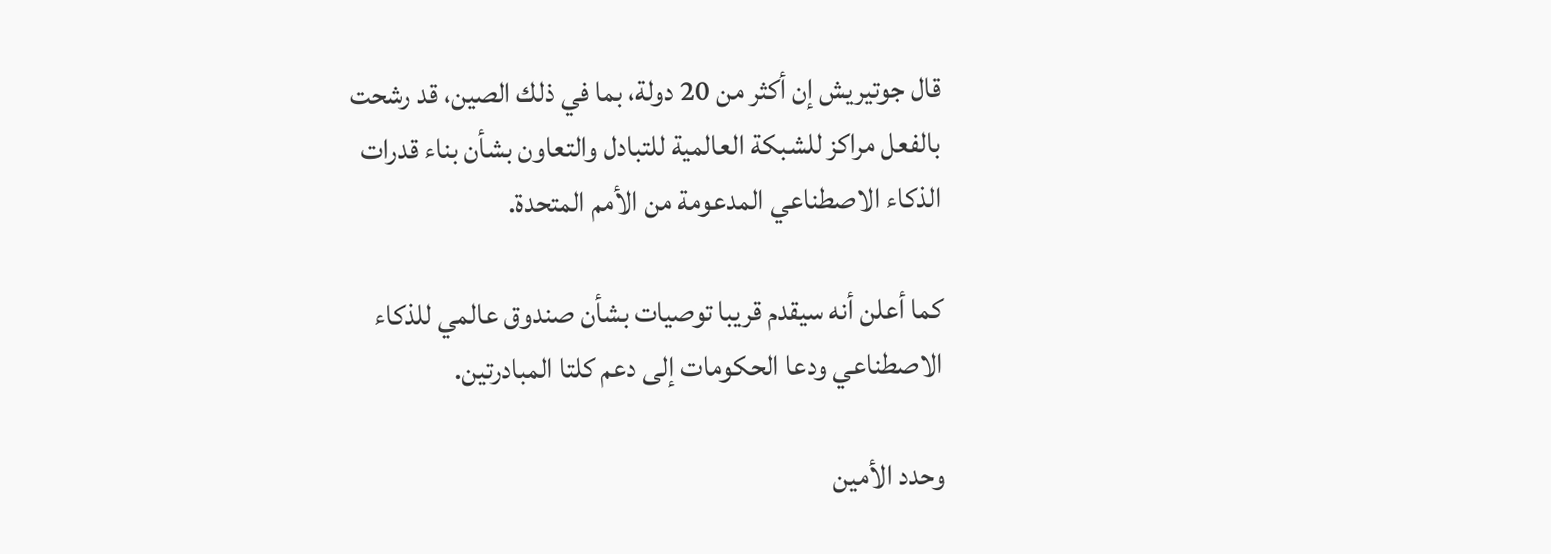قال جوتيريش إن أكثر من 20 دولة، بما في ذلك الصين، قد رشحت بالفعل مراكز للشبكة العالمية للتبادل والتعاون بشأن بناء قدرات الذكاء الاصطناعي المدعومة من الأمم المتحدة.

كما أعلن أنه سيقدم قريبا توصيات بشأن صندوق عالمي للذكاء الاصطناعي ودعا الحكومات إلى دعم كلتا المبادرتين.

وحدد الأمين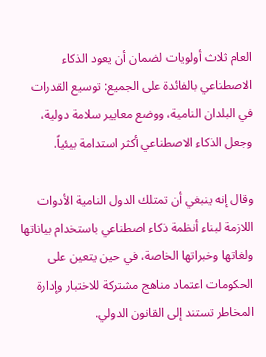العام ثلاث أولويات لضمان أن يعود الذكاء الاصطناعي بالفائدة على الجميع: توسيع القدرات في البلدان النامية، ووضع معايير سلامة دولية، وجعل الذكاء الاصطناعي أكثر استدامة بيئياً.

وقال إنه ينبغي أن تمتلك الدول النامية الأدوات اللازمة لبناء أنظمة ذكاء اصطناعي باستخدام بياناتها ولغاتها وخبراتها الخاصة، في حين يتعين على الحكومات اعتماد مناهج مشتركة للاختبار وإدارة المخاطر تستند إلى القانون الدولي.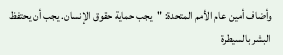وأضاف أمين عام الأمم المتحدة: "يجب حماية حقوق الإنسان. يجب أن يحتفظ البشر بالسيطرة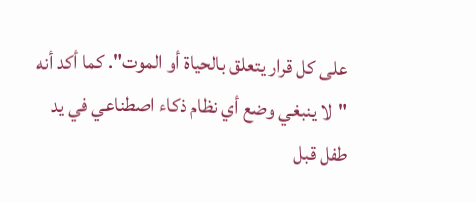على كل قرار يتعلق بالحياة أو الموت". كما أكد أنه "لا ينبغي وضع أي نظام ذكاء اصطناعي في يد طفل قبل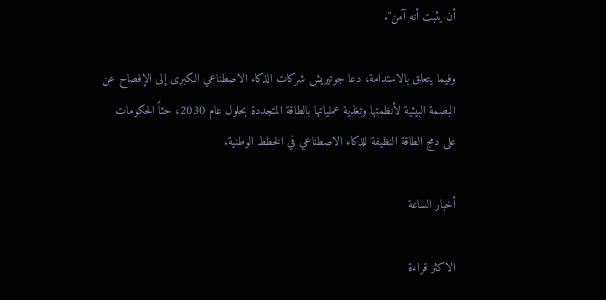أن يثبت أنه آمن".

وفيما يتعلق بالاستدامة، دعا جوتيريش شركات الذكاء الاصطناعي الكبرى إلى الإفصاح عن البصمة البيئية لأنظمتها وتغذية عملياتها بالطاقة المتجددة بحلول عام 2030، حثاً الحكومات على دمج الطاقة النظيفة للذكاء الاصطناعي في الخطط الوطنية.

أخبار الساعة

الاكثر قراءة